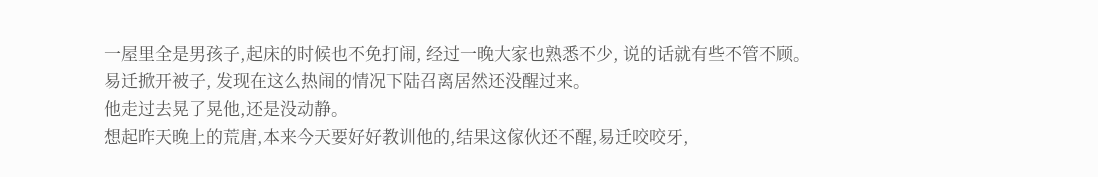一屋里全是男孩子,起床的时候也不免打闹, 经过一晚大家也熟悉不少, 说的话就有些不管不顾。
易迁掀开被子, 发现在这么热闹的情况下陆召离居然还没醒过来。
他走过去晃了晃他,还是没动静。
想起昨天晚上的荒唐,本来今天要好好教训他的,结果这傢伙还不醒,易迁咬咬牙,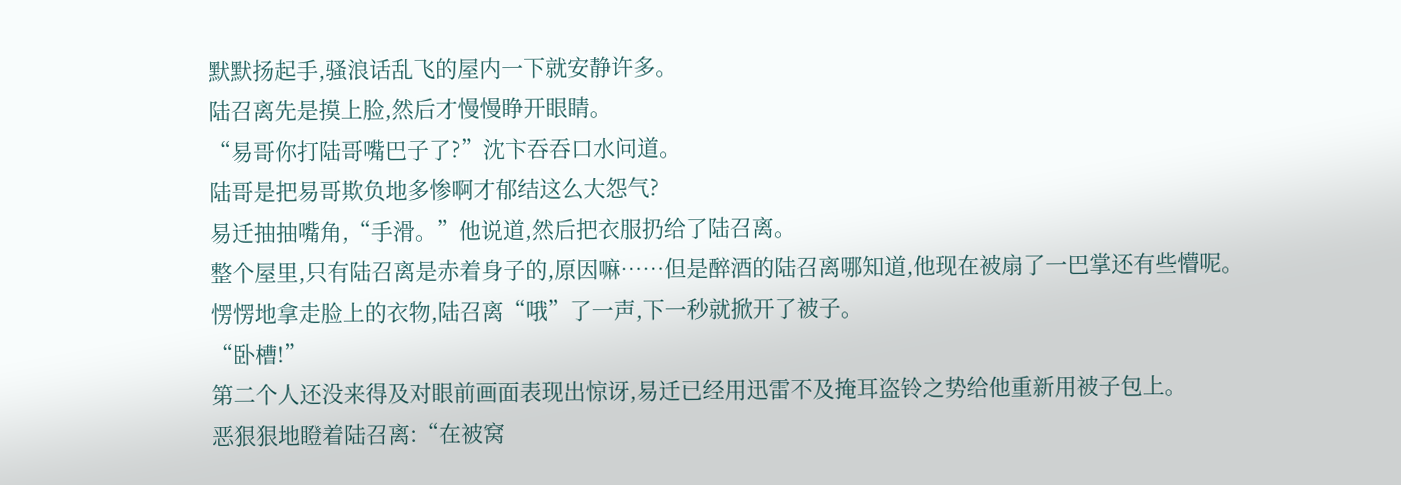默默扬起手,骚浪话乱飞的屋内一下就安静许多。
陆召离先是摸上脸,然后才慢慢睁开眼睛。
“易哥你打陆哥嘴巴子了?”沈卞吞吞口水问道。
陆哥是把易哥欺负地多惨啊才郁结这么大怨气?
易迁抽抽嘴角,“手滑。”他说道,然后把衣服扔给了陆召离。
整个屋里,只有陆召离是赤着身子的,原因嘛……但是醉酒的陆召离哪知道,他现在被扇了一巴掌还有些懵呢。
愣愣地拿走脸上的衣物,陆召离“哦”了一声,下一秒就掀开了被子。
“卧槽!”
第二个人还没来得及对眼前画面表现出惊讶,易迁已经用迅雷不及掩耳盗铃之势给他重新用被子包上。
恶狠狠地瞪着陆召离:“在被窝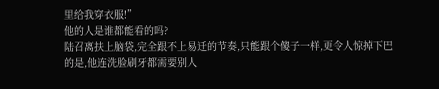里给我穿衣服!”
他的人是谁都能看的吗?
陆召离扶上脑袋,完全跟不上易迁的节奏,只能跟个傻子一样,更令人惊掉下巴的是,他连洗脸刷牙都需要别人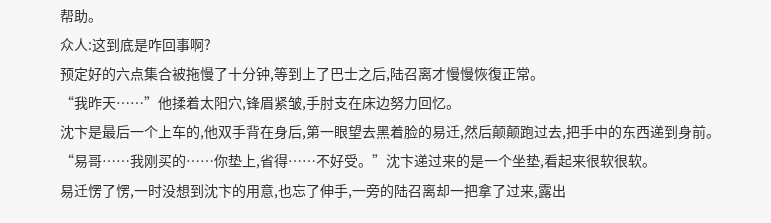帮助。
众人:这到底是咋回事啊?
预定好的六点集合被拖慢了十分钟,等到上了巴士之后,陆召离才慢慢恢復正常。
“我昨天……”他揉着太阳穴,锋眉紧皱,手肘支在床边努力回忆。
沈卞是最后一个上车的,他双手背在身后,第一眼望去黑着脸的易迁,然后颠颠跑过去,把手中的东西递到身前。
“易哥……我刚买的……你垫上,省得……不好受。”沈卞递过来的是一个坐垫,看起来很软很软。
易迁愣了愣,一时没想到沈卞的用意,也忘了伸手,一旁的陆召离却一把拿了过来,露出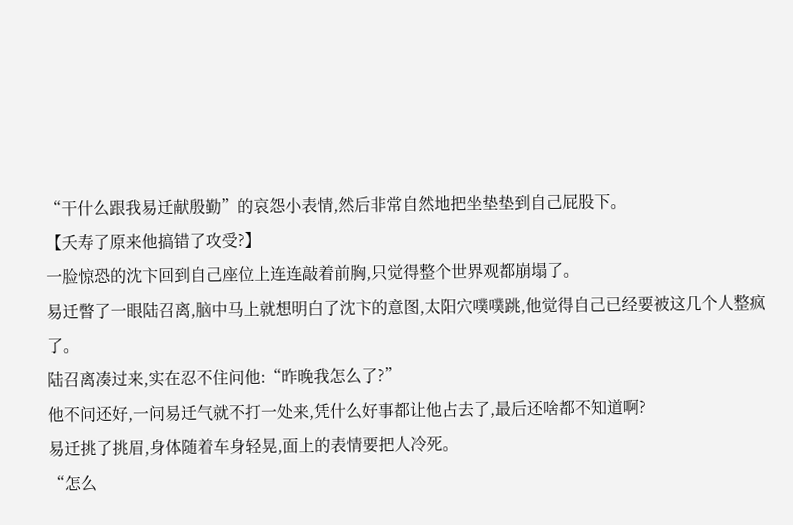“干什么跟我易迁献殷勤”的哀怨小表情,然后非常自然地把坐垫垫到自己屁股下。
【夭寿了原来他搞错了攻受?】
一脸惊恐的沈卞回到自己座位上连连敲着前胸,只觉得整个世界观都崩塌了。
易迁瞥了一眼陆召离,脑中马上就想明白了沈卞的意图,太阳穴噗噗跳,他觉得自己已经要被这几个人整疯了。
陆召离凑过来,实在忍不住问他:“昨晚我怎么了?”
他不问还好,一问易迁气就不打一处来,凭什么好事都让他占去了,最后还啥都不知道啊?
易迁挑了挑眉,身体随着车身轻晃,面上的表情要把人冷死。
“怎么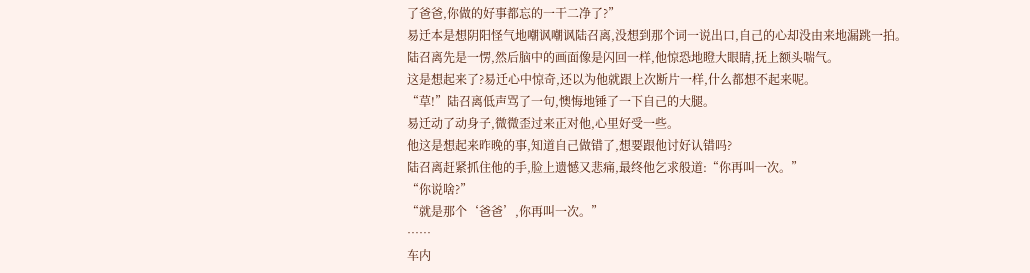了爸爸,你做的好事都忘的一干二净了?”
易迁本是想阴阳怪气地嘲讽嘲讽陆召离,没想到那个词一说出口,自己的心却没由来地漏跳一拍。
陆召离先是一愣,然后脑中的画面像是闪回一样,他惊恐地瞪大眼睛,抚上额头喘气。
这是想起来了?易迁心中惊奇,还以为他就跟上次断片一样,什么都想不起来呢。
“草!”陆召离低声骂了一句,懊悔地锤了一下自己的大腿。
易迁动了动身子,微微歪过来正对他,心里好受一些。
他这是想起来昨晚的事,知道自己做错了,想要跟他讨好认错吗?
陆召离赶紧抓住他的手,脸上遗憾又悲痛,最终他乞求般道:“你再叫一次。”
“你说啥?”
“就是那个‘爸爸’,你再叫一次。”
……
车内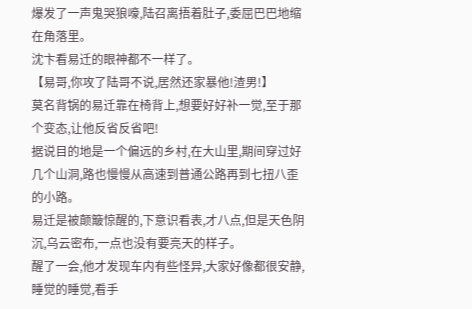爆发了一声鬼哭狼嚎,陆召离捂着肚子,委屈巴巴地缩在角落里。
沈卞看易迁的眼神都不一样了。
【易哥,你攻了陆哥不说,居然还家暴他!渣男!】
莫名背锅的易迁靠在椅背上,想要好好补一觉,至于那个变态,让他反省反省吧!
据说目的地是一个偏远的乡村,在大山里,期间穿过好几个山洞,路也慢慢从高速到普通公路再到七扭八歪的小路。
易迁是被颠簸惊醒的,下意识看表,才八点,但是天色阴沉,乌云密布,一点也没有要亮天的样子。
醒了一会,他才发现车内有些怪异,大家好像都很安静,睡觉的睡觉,看手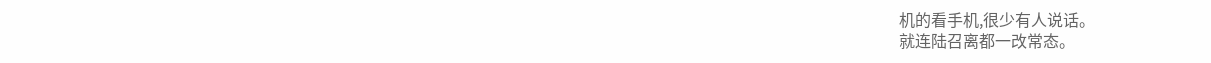机的看手机,很少有人说话。
就连陆召离都一改常态。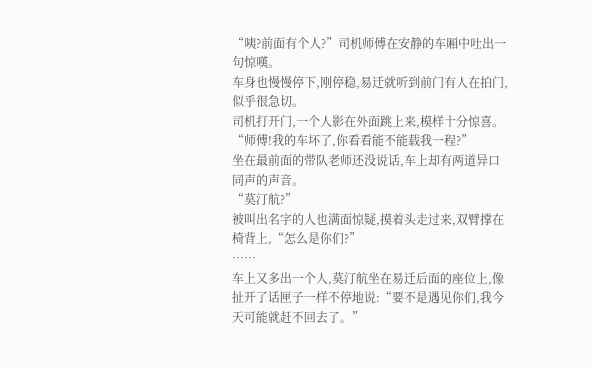“咦?前面有个人?”司机师傅在安静的车厢中吐出一句惊嘆。
车身也慢慢停下,刚停稳,易迁就听到前门有人在拍门,似乎很急切。
司机打开门,一个人影在外面跳上来,模样十分惊喜。
“师傅!我的车坏了,你看看能不能载我一程?”
坐在最前面的带队老师还没说话,车上却有两道异口同声的声音。
“莫汀航?”
被叫出名字的人也满面惊疑,摸着头走过来,双臂撑在椅背上,“怎么是你们?”
……
车上又多出一个人,莫汀航坐在易迁后面的座位上,像扯开了话匣子一样不停地说:“要不是遇见你们,我今天可能就赶不回去了。”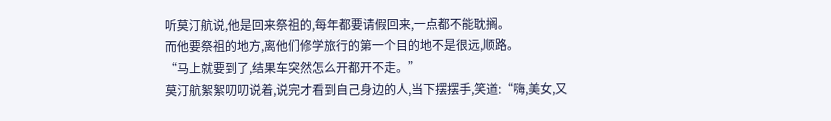听莫汀航说,他是回来祭祖的,每年都要请假回来,一点都不能耽搁。
而他要祭祖的地方,离他们修学旅行的第一个目的地不是很远,顺路。
“马上就要到了,结果车突然怎么开都开不走。”
莫汀航絮絮叨叨说着,说完才看到自己身边的人,当下摆摆手,笑道:“嗨,美女,又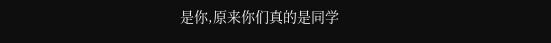是你,原来你们真的是同学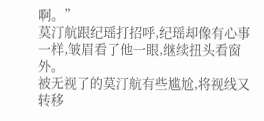啊。”
莫汀航跟纪瑶打招呼,纪瑶却像有心事一样,皱眉看了他一眼,继续扭头看窗外。
被无视了的莫汀航有些尴尬,将视线又转移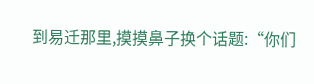到易迁那里,摸摸鼻子换个话题:“你们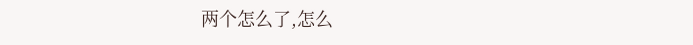两个怎么了,怎么